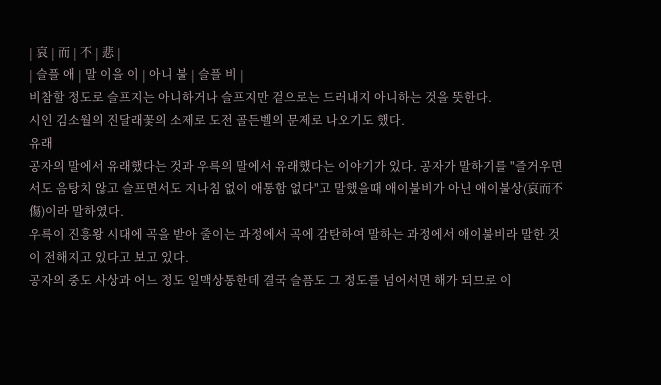| 哀 | 而 | 不 | 悲 |
| 슬플 애 | 말 이을 이 | 아니 불 | 슬플 비 |
비참할 정도로 슬프지는 아니하거나 슬프지만 겉으로는 드러내지 아니하는 것을 뜻한다.
시인 김소월의 진달래꽃의 소제로 도전 골든벨의 문제로 나오기도 했다.
유래
공자의 말에서 유래했다는 것과 우륵의 말에서 유래했다는 이야기가 있다. 공자가 말하기를 "즐거우면서도 음탕치 않고 슬프면서도 지나침 없이 애통함 없다"고 말했을때 애이불비가 아닌 애이불상(哀而不傷)이라 말하였다.
우륵이 진흥왕 시대에 곡을 받아 줄이는 과정에서 곡에 감탄하여 말하는 과정에서 애이불비라 말한 것이 전해지고 있다고 보고 있다.
공자의 중도 사상과 어느 정도 일맥상통한데 결국 슬픔도 그 정도를 넘어서면 해가 되므로 이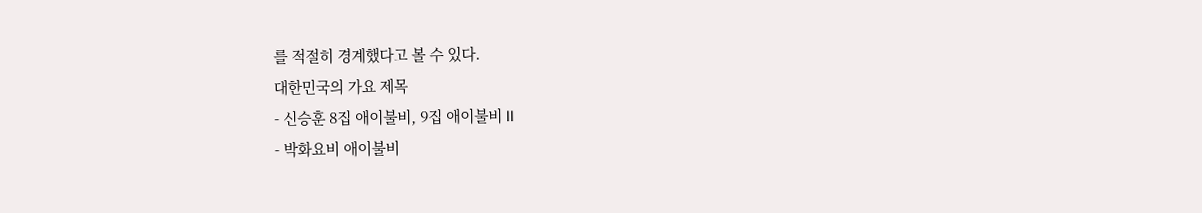를 적절히 경계했다고 볼 수 있다.
대한민국의 가요 제목
- 신승훈 8집 애이불비, 9집 애이불비 II
- 박화요비 애이불비